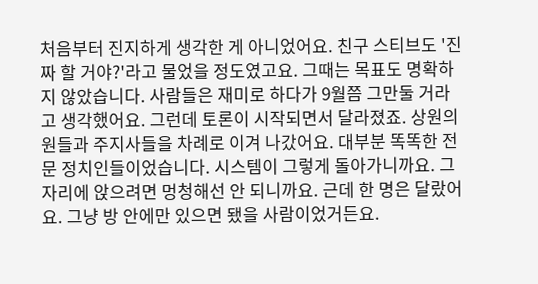처음부터 진지하게 생각한 게 아니었어요. 친구 스티브도 '진짜 할 거야?'라고 물었을 정도였고요. 그때는 목표도 명확하지 않았습니다. 사람들은 재미로 하다가 9월쯤 그만둘 거라고 생각했어요. 그런데 토론이 시작되면서 달라졌죠. 상원의원들과 주지사들을 차례로 이겨 나갔어요. 대부분 똑똑한 전문 정치인들이었습니다. 시스템이 그렇게 돌아가니까요. 그 자리에 앉으려면 멍청해선 안 되니까요. 근데 한 명은 달랐어요. 그냥 방 안에만 있으면 됐을 사람이었거든요.